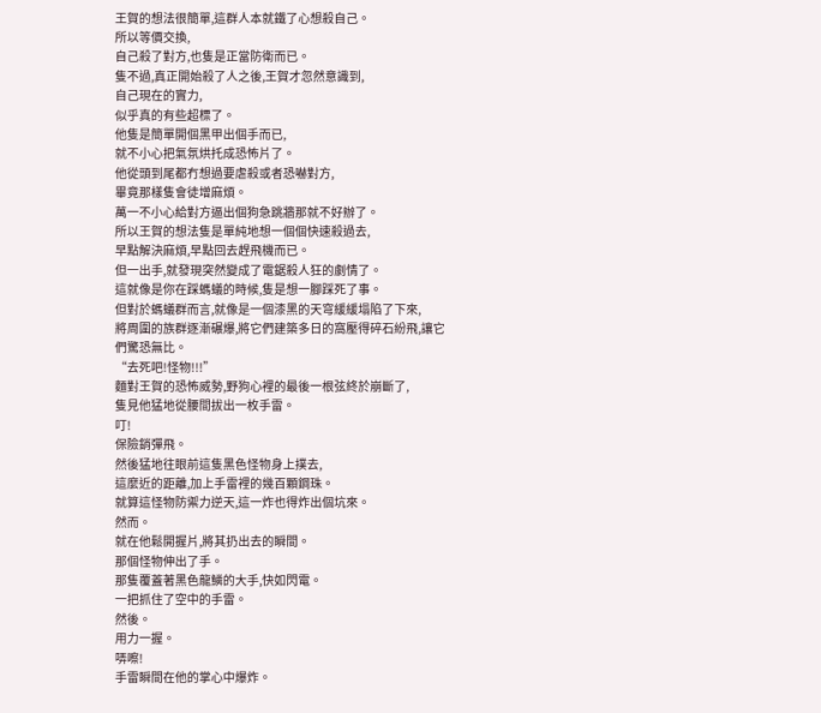王賀的想法很簡單,這群人本就鐵了心想殺自己。
所以等價交換,
自己殺了對方,也隻是正當防衛而已。
隻不過,真正開始殺了人之後,王賀才忽然意識到,
自己現在的實力,
似乎真的有些超標了。
他隻是簡單開個黑甲出個手而已,
就不小心把氣氛烘托成恐怖片了。
他從頭到尾都冇想過要虐殺或者恐嚇對方,
畢竟那樣隻會徒增麻煩。
萬一不小心給對方逼出個狗急跳牆那就不好辦了。
所以王賀的想法隻是單純地想一個個快速殺過去,
早點解決麻煩,早點回去趕飛機而已。
但一出手,就發現突然變成了電鋸殺人狂的劇情了。
這就像是你在踩螞蟻的時候,隻是想一腳踩死了事。
但對於螞蟻群而言,就像是一個漆黑的天穹緩緩塌陷了下來,
將周圍的族群逐漸碾爆,將它們建築多日的窩壓得碎石紛飛,讓它們驚恐無比。
“去死吧!怪物!!!”
麵對王賀的恐怖威勢,野狗心裡的最後一根弦終於崩斷了,
隻見他猛地從腰間拔出一枚手雷。
叮!
保險銷彈飛。
然後猛地往眼前這隻黑色怪物身上撲去,
這麼近的距離,加上手雷裡的幾百顆鋼珠。
就算這怪物防禦力逆天,這一炸也得炸出個坑來。
然而。
就在他鬆開握片,將其扔出去的瞬間。
那個怪物伸出了手。
那隻覆蓋著黑色龍鱗的大手,快如閃電。
一把抓住了空中的手雷。
然後。
用力一握。
哢嚓!
手雷瞬間在他的掌心中爆炸。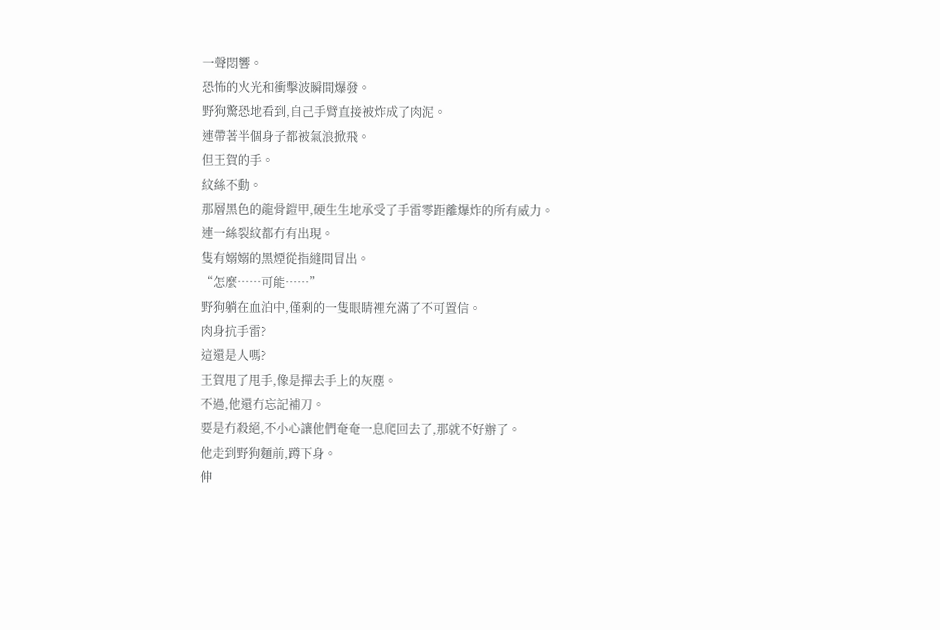一聲悶響。
恐怖的火光和衝擊波瞬間爆發。
野狗驚恐地看到,自己手臂直接被炸成了肉泥。
連帶著半個身子都被氣浪掀飛。
但王賀的手。
紋絲不動。
那層黑色的龍骨鎧甲,硬生生地承受了手雷零距離爆炸的所有威力。
連一絲裂紋都冇有出現。
隻有嫋嫋的黑煙從指縫間冒出。
“怎麼……可能……”
野狗躺在血泊中,僅剩的一隻眼睛裡充滿了不可置信。
肉身抗手雷?
這還是人嗎?
王賀甩了甩手,像是撣去手上的灰塵。
不過,他還冇忘記補刀。
要是冇殺絕,不小心讓他們奄奄一息爬回去了,那就不好辦了。
他走到野狗麵前,蹲下身。
伸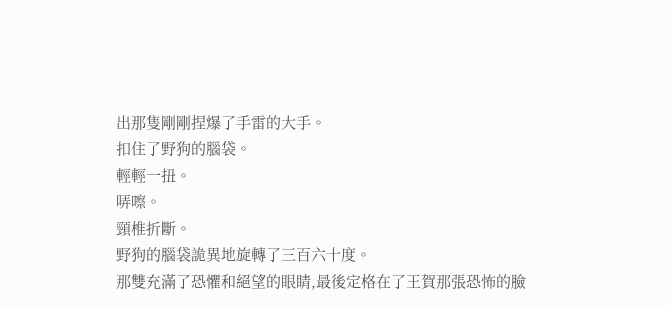出那隻剛剛捏爆了手雷的大手。
扣住了野狗的腦袋。
輕輕一扭。
哢嚓。
頸椎折斷。
野狗的腦袋詭異地旋轉了三百六十度。
那雙充滿了恐懼和絕望的眼睛,最後定格在了王賀那張恐怖的臉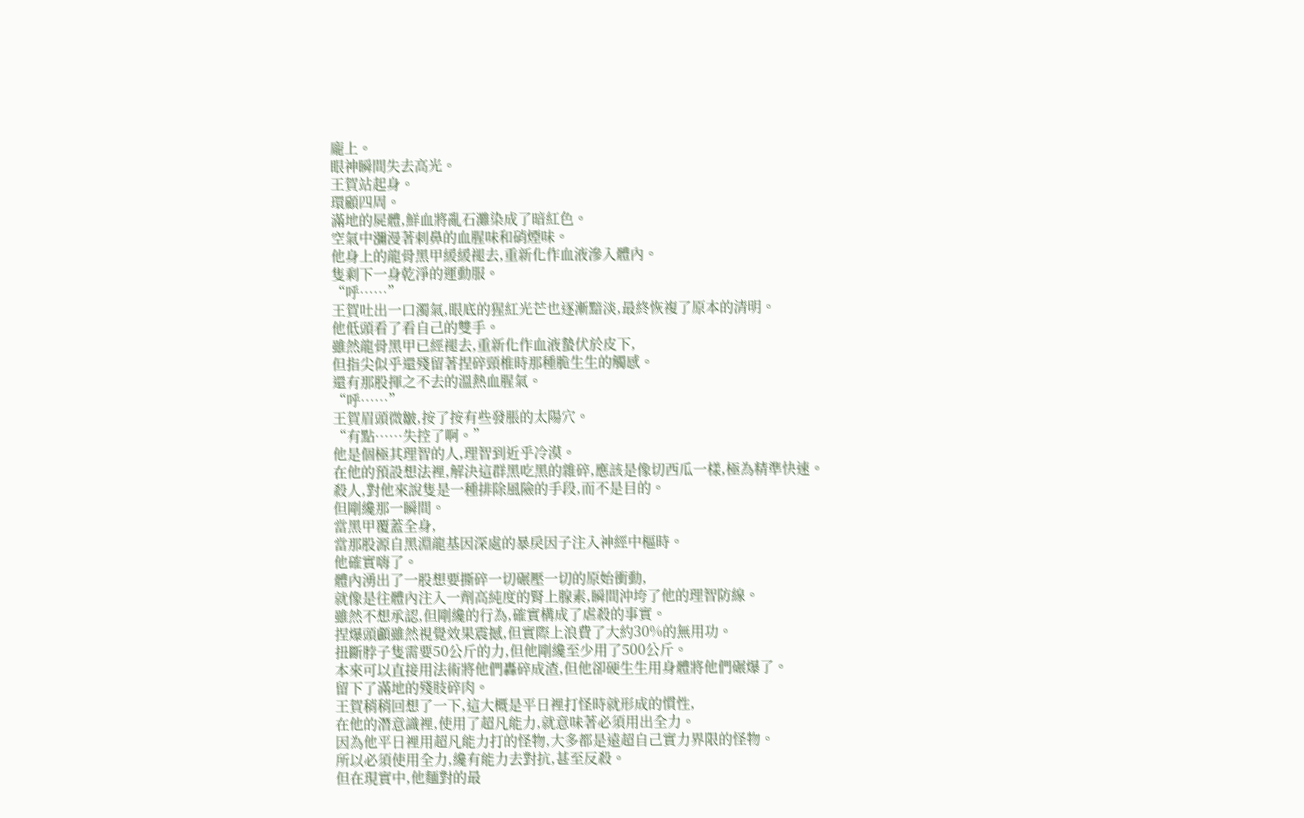龐上。
眼神瞬間失去高光。
王賀站起身。
環顧四周。
滿地的屍體,鮮血將亂石灘染成了暗紅色。
空氣中瀰漫著刺鼻的血腥味和硝煙味。
他身上的龍骨黑甲緩緩褪去,重新化作血液滲入體內。
隻剩下一身乾淨的運動服。
“呼……”
王賀吐出一口濁氣,眼底的猩紅光芒也逐漸黯淡,最終恢複了原本的清明。
他低頭看了看自己的雙手。
雖然龍骨黑甲已經褪去,重新化作血液蟄伏於皮下,
但指尖似乎還殘留著捏碎頸椎時那種脆生生的觸感。
還有那股揮之不去的溫熱血腥氣。
“呼……”
王賀眉頭微皺,按了按有些發脹的太陽穴。
“有點……失控了啊。”
他是個極其理智的人,理智到近乎冷漠。
在他的預設想法裡,解決這群黑吃黑的雜碎,應該是像切西瓜一樣,極為精準快速。
殺人,對他來說隻是一種排除風險的手段,而不是目的。
但剛纔那一瞬間。
當黑甲覆蓋全身,
當那股源自黑淵龍基因深處的暴戾因子注入神經中樞時。
他確實嗨了。
體內湧出了一股想要撕碎一切碾壓一切的原始衝動,
就像是往體內注入一劑高純度的腎上腺素,瞬間沖垮了他的理智防線。
雖然不想承認,但剛纔的行為,確實構成了虐殺的事實。
捏爆頭顱雖然視覺效果震撼,但實際上浪費了大約30%的無用功。
扭斷脖子隻需要50公斤的力,但他剛纔至少用了500公斤。
本來可以直接用法術將他們轟碎成渣,但他卻硬生生用身體將他們碾爆了。
留下了滿地的殘肢碎肉。
王賀稍稍回想了一下,這大概是平日裡打怪時就形成的慣性,
在他的潛意識裡,使用了超凡能力,就意味著必須用出全力。
因為他平日裡用超凡能力打的怪物,大多都是遠超自己實力界限的怪物。
所以必須使用全力,纔有能力去對抗,甚至反殺。
但在現實中,他麵對的最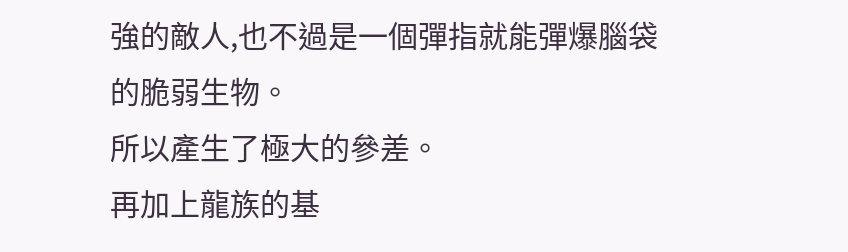強的敵人,也不過是一個彈指就能彈爆腦袋的脆弱生物。
所以產生了極大的參差。
再加上龍族的基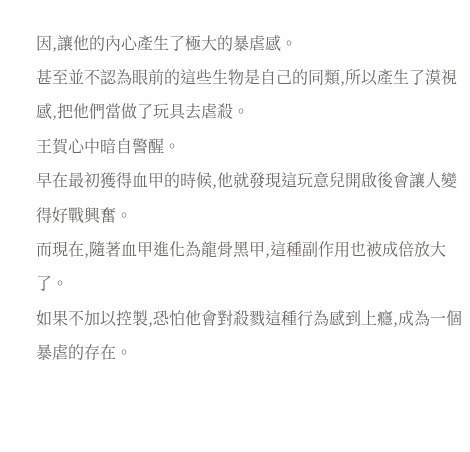因,讓他的內心產生了極大的暴虐感。
甚至並不認為眼前的這些生物是自己的同類,所以產生了漠視感,把他們當做了玩具去虐殺。
王賀心中暗自警醒。
早在最初獲得血甲的時候,他就發現這玩意兒開啟後會讓人變得好戰興奮。
而現在,隨著血甲進化為龍骨黑甲,這種副作用也被成倍放大了。
如果不加以控製,恐怕他會對殺戮這種行為感到上癮,成為一個暴虐的存在。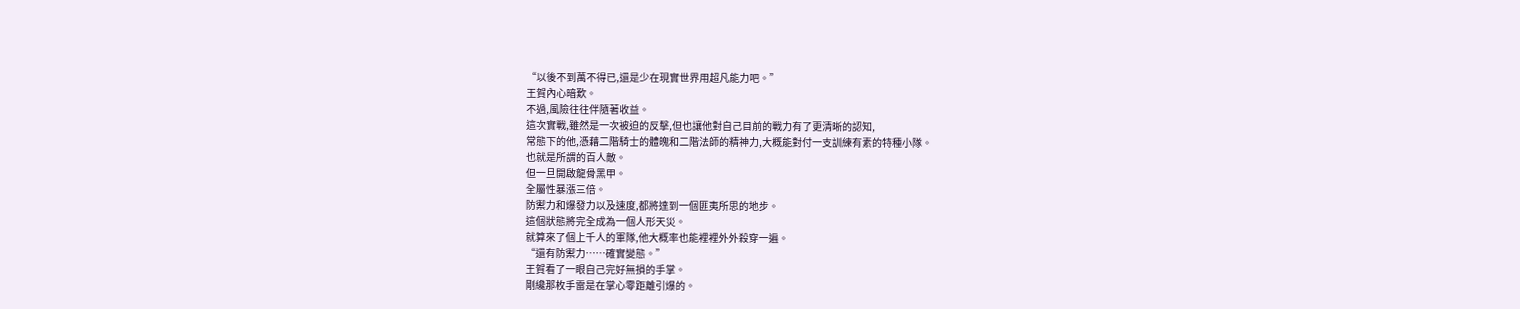“以後不到萬不得已,還是少在現實世界用超凡能力吧。”
王賀內心暗歎。
不過,風險往往伴隨著收益。
這次實戰,雖然是一次被迫的反擊,但也讓他對自己目前的戰力有了更清晰的認知,
常態下的他,憑藉二階騎士的體魄和二階法師的精神力,大概能對付一支訓練有素的特種小隊。
也就是所謂的百人敵。
但一旦開啟龍骨黑甲。
全屬性暴漲三倍。
防禦力和爆發力以及速度,都將達到一個匪夷所思的地步。
這個狀態將完全成為一個人形天災。
就算來了個上千人的軍隊,他大概率也能裡裡外外殺穿一遍。
“還有防禦力……確實變態。”
王賀看了一眼自己完好無損的手掌。
剛纔那枚手雷是在掌心零距離引爆的。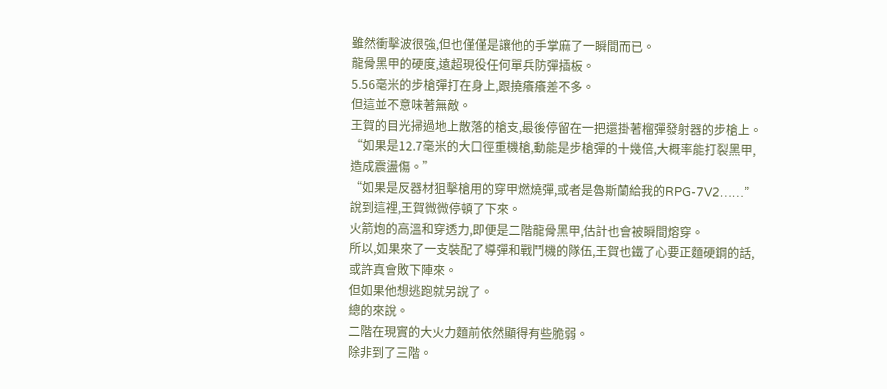雖然衝擊波很強,但也僅僅是讓他的手掌麻了一瞬間而已。
龍骨黑甲的硬度,遠超現役任何單兵防彈插板。
5.56毫米的步槍彈打在身上,跟撓癢癢差不多。
但這並不意味著無敵。
王賀的目光掃過地上散落的槍支,最後停留在一把還掛著榴彈發射器的步槍上。
“如果是12.7毫米的大口徑重機槍,動能是步槍彈的十幾倍,大概率能打裂黑甲,造成震盪傷。”
“如果是反器材狙擊槍用的穿甲燃燒彈,或者是魯斯蘭給我的RPG-7V2……”
說到這裡,王賀微微停頓了下來。
火箭炮的高溫和穿透力,即便是二階龍骨黑甲,估計也會被瞬間熔穿。
所以,如果來了一支裝配了導彈和戰鬥機的隊伍,王賀也鐵了心要正麵硬鋼的話,或許真會敗下陣來。
但如果他想逃跑就另說了。
總的來說。
二階在現實的大火力麵前依然顯得有些脆弱。
除非到了三階。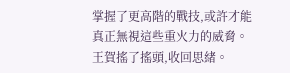掌握了更高階的戰技,或許才能真正無視這些重火力的威脅。
王賀搖了搖頭,收回思緒。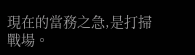現在的當務之急,是打掃戰場。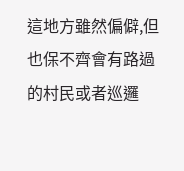這地方雖然偏僻,但也保不齊會有路過的村民或者巡邏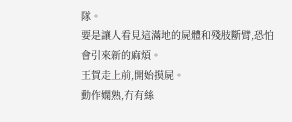隊。
要是讓人看見這滿地的屍體和殘肢斷臂,恐怕會引來新的麻煩。
王賀走上前,開始摸屍。
動作嫻熟,冇有絲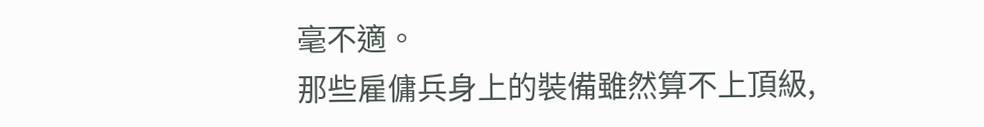毫不適。
那些雇傭兵身上的裝備雖然算不上頂級,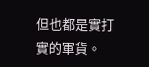但也都是實打實的軍貨。